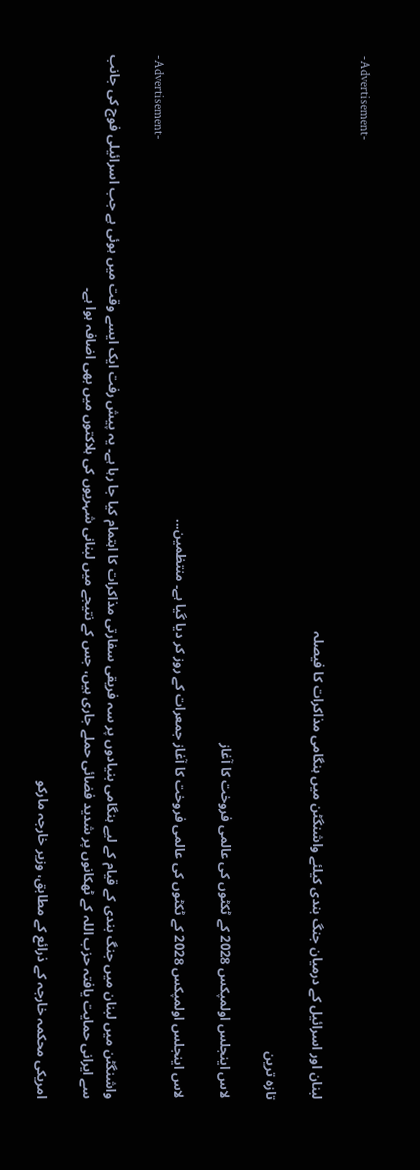-Advertisement-

لبنان اور اسرائیل کے درمیان جنگ بندی کیلئے واشنگٹن میں ہنگامی مذاکرات کا فیصلہ

تازہ ترین

لاس اینجلس اولمپکس 2028 کے ٹکٹوں کی عالمی فروخت کا آغاز

لاس اینجلس اولمپکس 2028 کے ٹکٹوں کی عالمی فروخت کا آغاز جمعرات کے روز کر دیا گیا ہے۔ منتظمین...
-Advertisement-

واشنگٹن میں لبنان میں جنگ بندی کے قیام کے لیے ہنگامی بنیادوں پر سہ فریقی سفارتی مذاکرات کا اہتمام کیا جا رہا ہے۔ یہ پیش رفت ایک ایسے وقت میں ہوئی ہے جب اسرائیلی فوج کی جانب سے ایرانی حمایت یافتہ حزب اللہ کے ٹھکانوں پر شدید فضائی حملے جاری ہیں، جس کے نتیجے میں لبنانی شہریوں کی ہلاکتوں میں بھی اضافہ ہوا ہے۔

امریکی محکمہ خارجہ کے ذرائع کے مطابق، وزیر خارجہ مارکو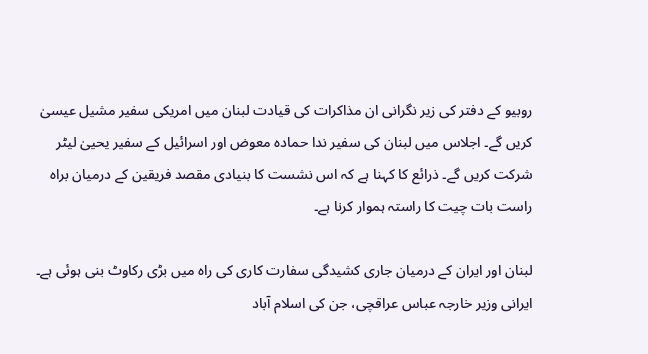روبیو کے دفتر کی زیر نگرانی ان مذاکرات کی قیادت لبنان میں امریکی سفیر مشیل عیسیٰ کریں گے۔ اجلاس میں لبنان کی سفیر ندا حمادہ معوض اور اسرائیل کے سفیر یحییٰ لیٹر شرکت کریں گے۔ ذرائع کا کہنا ہے کہ اس نشست کا بنیادی مقصد فریقین کے درمیان براہ راست بات چیت کا راستہ ہموار کرنا ہے۔

لبنان اور ایران کے درمیان جاری کشیدگی سفارت کاری کی راہ میں بڑی رکاوٹ بنی ہوئی ہے۔ ایرانی وزیر خارجہ عباس عراقچی، جن کی اسلام آباد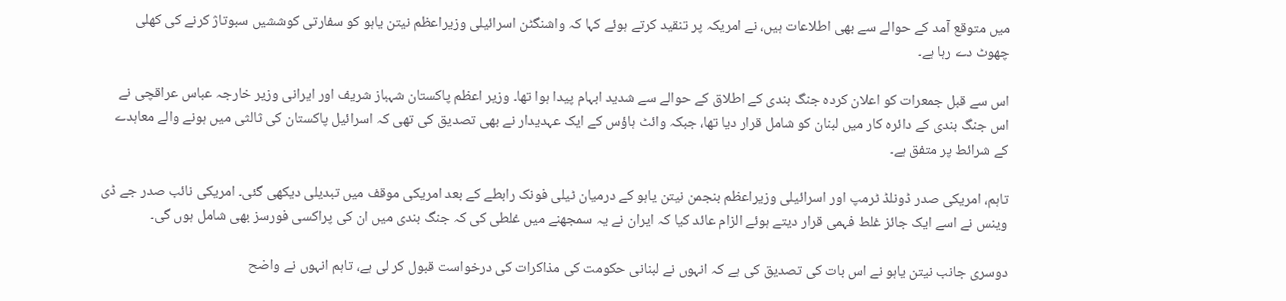میں متوقع آمد کے حوالے سے بھی اطلاعات ہیں، نے امریکہ پر تنقید کرتے ہوئے کہا کہ واشنگٹن اسرائیلی وزیراعظم نیتن یاہو کو سفارتی کوششیں سبوتاژ کرنے کی کھلی چھوٹ دے رہا ہے۔

اس سے قبل جمعرات کو اعلان کردہ جنگ بندی کے اطلاق کے حوالے سے شدید ابہام پیدا ہوا تھا۔ وزیر اعظم پاکستان شہباز شریف اور ایرانی وزیر خارجہ عباس عراقچی نے اس جنگ بندی کے دائرہ کار میں لبنان کو شامل قرار دیا تھا، جبکہ وائٹ ہاؤس کے ایک عہدیدار نے بھی تصدیق کی تھی کہ اسرائیل پاکستان کی ثالثی میں ہونے والے معاہدے کے شرائط پر متفق ہے۔

تاہم، امریکی صدر ڈونلڈ ٹرمپ اور اسرائیلی وزیراعظم بنجمن نیتن یاہو کے درمیان ٹیلی فونک رابطے کے بعد امریکی موقف میں تبدیلی دیکھی گئی۔ امریکی نائب صدر جے ڈی وینس نے اسے ایک جائز غلط فہمی قرار دیتے ہوئے الزام عائد کیا کہ ایران نے یہ سمجھنے میں غلطی کی کہ جنگ بندی میں ان کی پراکسی فورسز بھی شامل ہوں گی۔

دوسری جانب نیتن یاہو نے اس بات کی تصدیق کی ہے کہ انہوں نے لبنانی حکومت کی مذاکرات کی درخواست قبول کر لی ہے، تاہم انہوں نے واضح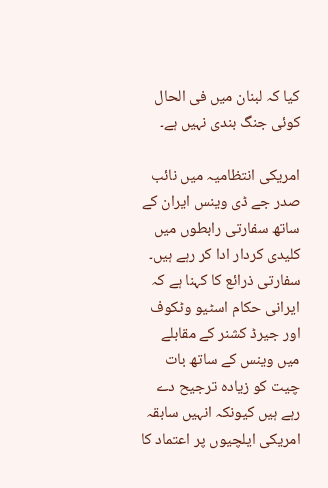کیا کہ لبنان میں فی الحال کوئی جنگ بندی نہیں ہے۔

امریکی انتظامیہ میں نائب صدر جے ڈی وینس ایران کے ساتھ سفارتی رابطوں میں کلیدی کردار ادا کر رہے ہیں۔ سفارتی ذرائع کا کہنا ہے کہ ایرانی حکام اسٹیو وٹکوف اور جیرڈ کشنر کے مقابلے میں وینس کے ساتھ بات چیت کو زیادہ ترجیح دے رہے ہیں کیونکہ انہیں سابقہ امریکی ایلچیوں پر اعتماد کا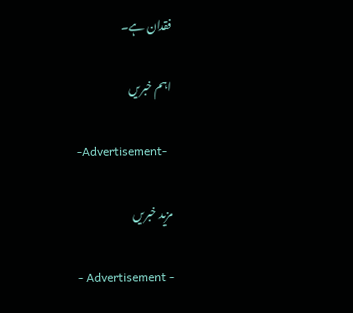فقدان ہے۔

اہم خبریں

-Advertisement-

مزید خبریں

- Advertisement -